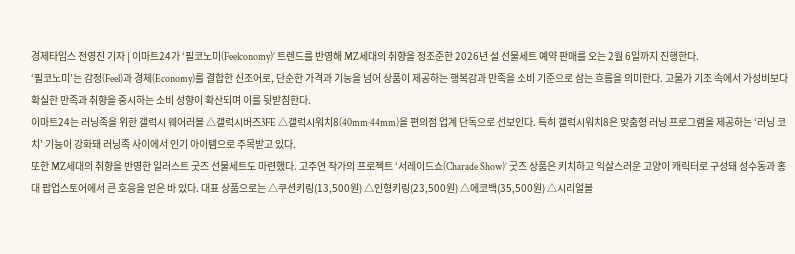경제타임스 전영진 기자 | 이마트24가 ‘필코노미(Feelconomy)’ 트렌드를 반영해 MZ세대의 취향을 정조준한 2026년 설 선물세트 예약 판매를 오는 2월 6일까지 진행한다.
‘필코노미’는 감정(Feel)과 경제(Economy)를 결합한 신조어로, 단순한 가격과 기능을 넘어 상품이 제공하는 행복감과 만족을 소비 기준으로 삼는 흐름을 의미한다. 고물가 기조 속에서 가성비보다 확실한 만족과 취향을 중시하는 소비 성향이 확산되며 이를 뒷받침한다.
이마트24는 러닝족을 위한 갤럭시 웨어러블 △갤럭시버즈3FE △갤럭시워치8(40mm·44mm)을 편의점 업계 단독으로 선보인다. 특히 갤럭시워치8은 맞춤형 러닝 프로그램을 제공하는 ‘러닝 코치’ 기능이 강화돼 러닝족 사이에서 인기 아이템으로 주목받고 있다.
또한 MZ세대의 취향을 반영한 일러스트 굿즈 선물세트도 마련했다. 고주연 작가의 프로젝트 ‘서레이드쇼(Charade Show)’ 굿즈 상품은 키치하고 익살스러운 고양이 캐릭터로 구성돼 성수동과 홍대 팝업스토어에서 큰 호응을 얻은 바 있다. 대표 상품으로는 △쿠션키링(13,500원) △인형키링(23,500원) △에코백(35,500원) △시리얼볼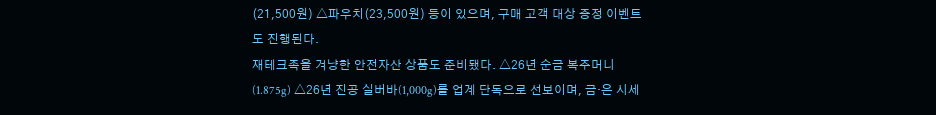(21,500원) △파우치(23,500원) 등이 있으며, 구매 고객 대상 증정 이벤트도 진행된다.
재테크족을 겨냥한 안전자산 상품도 준비됐다. △26년 순금 복주머니(1.875g) △26년 진공 실버바(1,000g)를 업계 단독으로 선보이며, 금·은 시세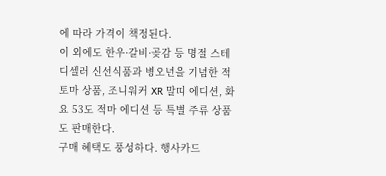에 따라 가격이 책정된다.
이 외에도 한우·갈비·곶감 등 명절 스테디셀러 신선식품과 병오년을 기념한 적토마 상품, 조니워커 XR 말띠 에디션, 화요 53도 적마 에디션 등 특별 주류 상품도 판매한다.
구매 혜택도 풍성하다. 행사카드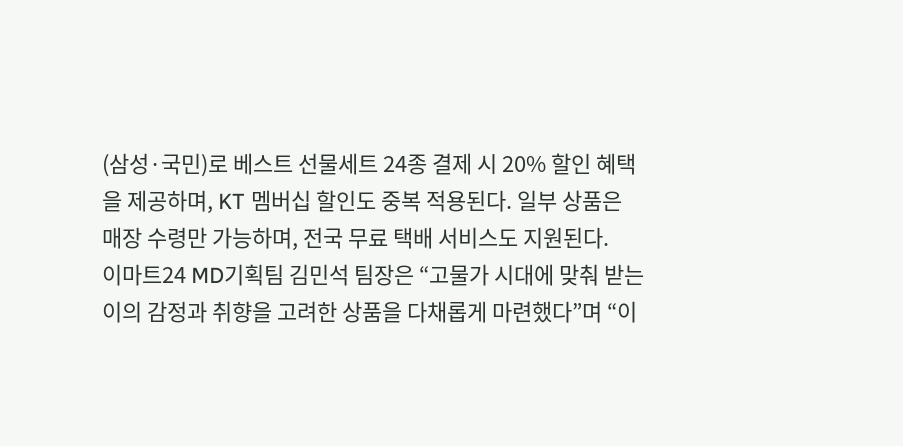(삼성·국민)로 베스트 선물세트 24종 결제 시 20% 할인 혜택을 제공하며, KT 멤버십 할인도 중복 적용된다. 일부 상품은 매장 수령만 가능하며, 전국 무료 택배 서비스도 지원된다.
이마트24 MD기획팀 김민석 팀장은 “고물가 시대에 맞춰 받는 이의 감정과 취향을 고려한 상품을 다채롭게 마련했다”며 “이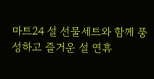마트24 설 선물세트와 함께 풍성하고 즐거운 설 연휴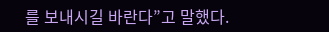를 보내시길 바란다”고 말했다.